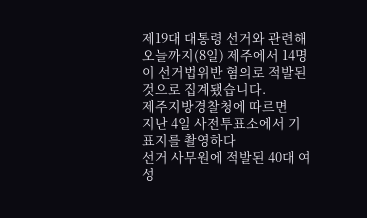제19대 대통령 선거와 관련해
오늘까지(8일) 제주에서 14명이 선거법위반 혐의로 적발된 것으로 집계됐습니다.
제주지방경찰청에 따르면
지난 4일 사전투표소에서 기표지를 촬영하다
선거 사무원에 적발된 40대 여성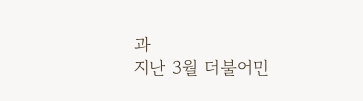과
지난 3월 더불어민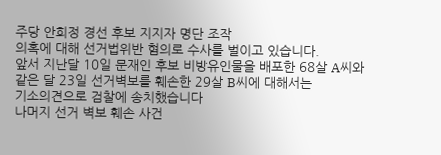주당 안희정 경선 후보 지지자 명단 조작
의혹에 대해 선거법위반 혐의로 수사를 벌이고 있습니다.
앞서 지난달 10일 문재인 후보 비방유인물을 배포한 68살 A씨와
같은 달 23일 선거벽보를 훼손한 29살 B씨에 대해서는
기소의견으로 검찰에 송치했습니다
나머지 선거 벽보 훼손 사건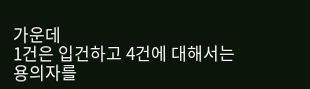가운데
1건은 입건하고 4건에 대해서는 용의자를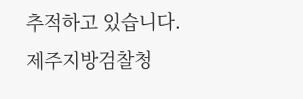추적하고 있습니다.
제주지방검찰청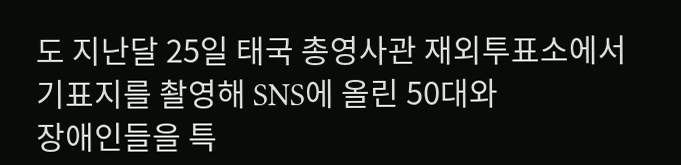도 지난달 25일 태국 총영사관 재외투표소에서
기표지를 촬영해 SNS에 올린 50대와
장애인들을 특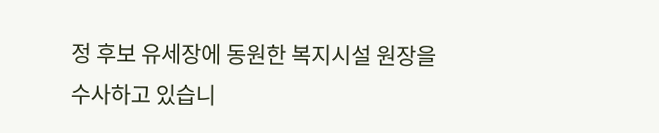정 후보 유세장에 동원한 복지시설 원장을 수사하고 있습니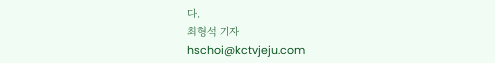다.
최형석 기자
hschoi@kctvjeju.com